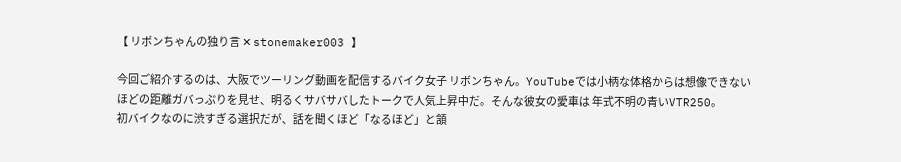【 リボンちゃんの独り言 ✕ stonemaker003 】

今回ご紹介するのは、大阪でツーリング動画を配信するバイク女子 リボンちゃん。YouTubeでは小柄な体格からは想像できないほどの距離ガバっぷりを見せ、明るくサバサバしたトークで人気上昇中だ。そんな彼女の愛車は 年式不明の青いVTR250。
初バイクなのに渋すぎる選択だが、話を聞くほど「なるほど」と頷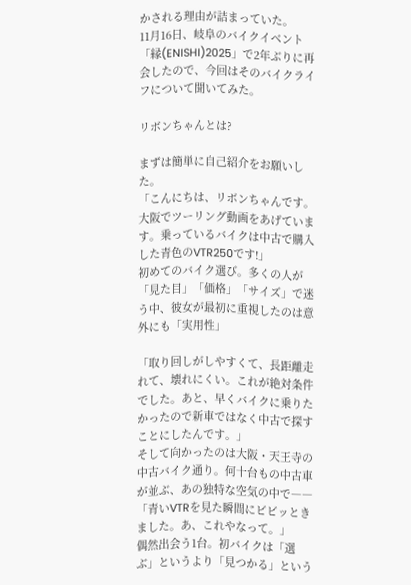かされる理由が詰まっていた。
11月16日、岐阜のバイクイベント「縁(ENISHI)2025」で2年ぶりに再会したので、今回はそのバイクライフについて聞いてみた。

リボンちゃんとは?

まずは簡単に自己紹介をお願いした。
「こんにちは、リボンちゃんです。大阪でツーリング動画をあげています。乗っているバイクは中古で購入した青色のVTR250です!」
初めてのバイク選び。多くの人が「見た目」「価格」「サイズ」で迷う中、彼女が最初に重視したのは意外にも「実用性」

「取り回しがしやすくて、長距離走れて、壊れにくい。これが絶対条件でした。あと、早くバイクに乗りたかったので新車ではなく中古で探すことにしたんです。」
そして向かったのは大阪・天王寺の中古バイク通り。何十台もの中古車が並ぶ、あの独特な空気の中で――
「青いVTRを見た瞬間にビビッときました。あ、これやなって。」
偶然出会う1台。初バイクは「選ぶ」というより「見つかる」という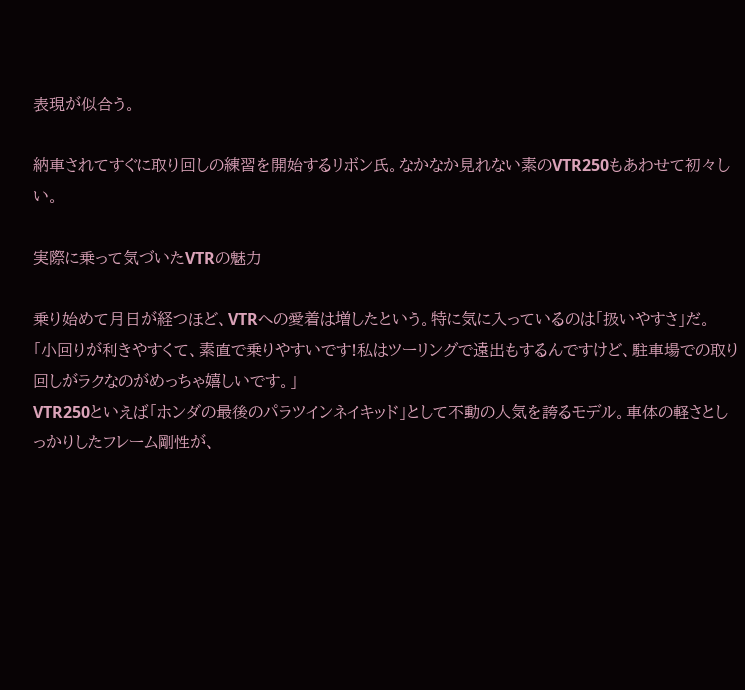表現が似合う。

納車されてすぐに取り回しの練習を開始するリボン氏。なかなか見れない素のVTR250もあわせて初々しい。

実際に乗って気づいたVTRの魅力

乗り始めて月日が経つほど、VTRへの愛着は増したという。特に気に入っているのは「扱いやすさ」だ。
「小回りが利きやすくて、素直で乗りやすいです!私はツーリングで遠出もするんですけど、駐車場での取り回しがラクなのがめっちゃ嬉しいです。」
VTR250といえば「ホンダの最後のパラツインネイキッド」として不動の人気を誇るモデル。車体の軽さとしっかりしたフレーム剛性が、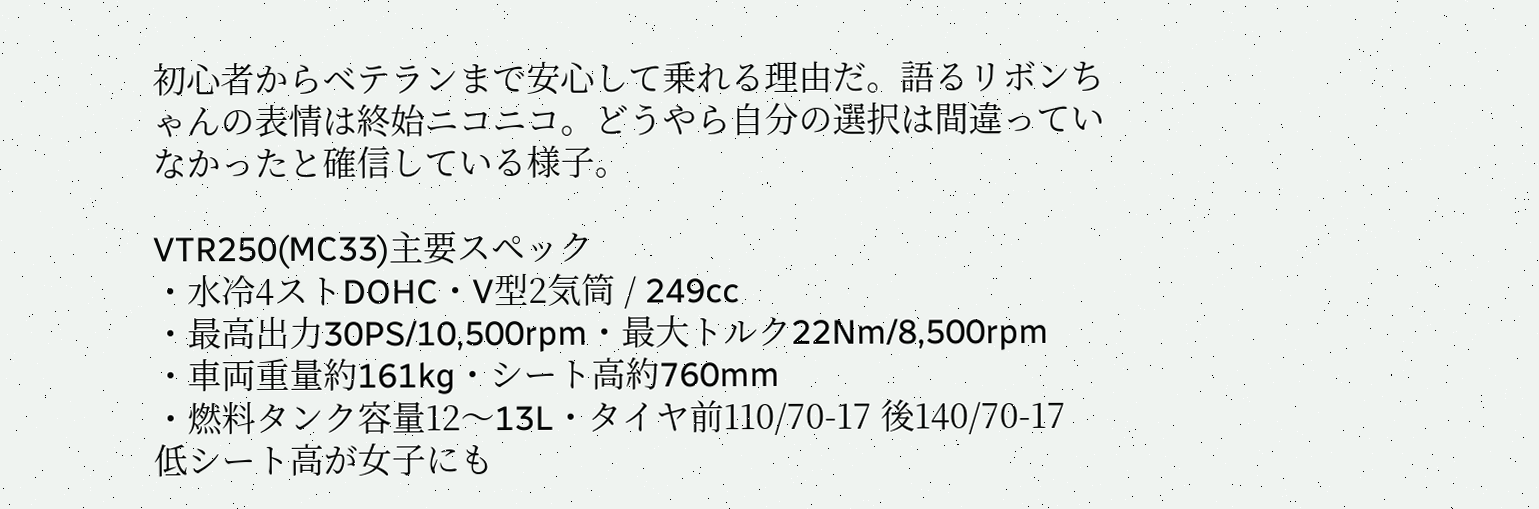初心者からベテランまで安心して乗れる理由だ。語るリボンちゃんの表情は終始ニコニコ。どうやら自分の選択は間違っていなかったと確信している様子。

VTR250(MC33)主要スペック
・水冷4ストDOHC・V型2気筒 / 249cc
・最高出力30PS/10,500rpm・最大トルク22Nm/8,500rpm
・車両重量約161kg・シート高約760mm
・燃料タンク容量12〜13L・タイヤ前110/70-17 後140/70-17
低シート高が女子にも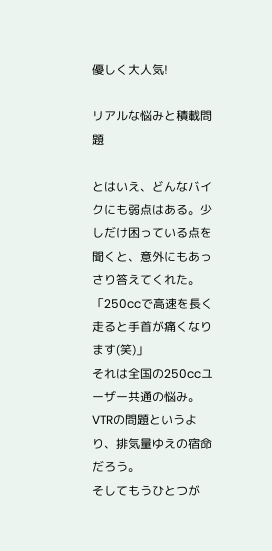優しく大人気!

リアルな悩みと積載問題

とはいえ、どんなバイクにも弱点はある。少しだけ困っている点を聞くと、意外にもあっさり答えてくれた。
「250ccで高速を長く走ると手首が痛くなります(笑)」
それは全国の250ccユーザー共通の悩み。VTRの問題というより、排気量ゆえの宿命だろう。
そしてもうひとつが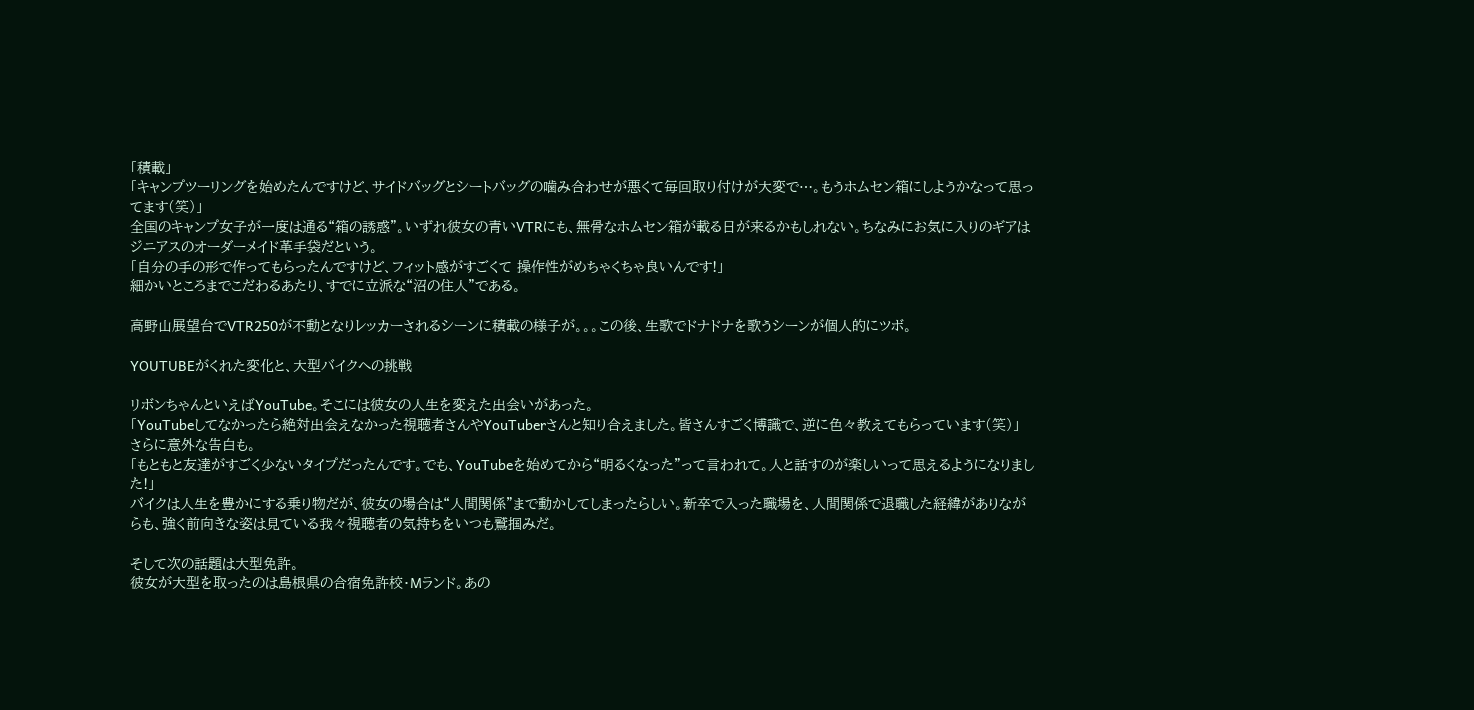「積載」
「キャンプツーリングを始めたんですけど、サイドバッグとシートバッグの噛み合わせが悪くて毎回取り付けが大変で…。もうホムセン箱にしようかなって思ってます(笑)」
全国のキャンプ女子が一度は通る“箱の誘惑”。いずれ彼女の青いVTRにも、無骨なホムセン箱が載る日が来るかもしれない。ちなみにお気に入りのギアはジニアスのオーダーメイド革手袋だという。
「自分の手の形で作ってもらったんですけど、フィット感がすごくて 操作性がめちゃくちゃ良いんです!」
細かいところまでこだわるあたり、すでに立派な“沼の住人”である。

高野山展望台でVTR250が不動となりレッカーされるシーンに積載の様子が。。。この後、生歌でドナドナを歌うシーンが個人的にツボ。

YOUTUBEがくれた変化と、大型バイクへの挑戦

リボンちゃんといえばYouTube。そこには彼女の人生を変えた出会いがあった。
「YouTubeしてなかったら絶対出会えなかった視聴者さんやYouTuberさんと知り合えました。皆さんすごく博識で、逆に色々教えてもらっています(笑)」
さらに意外な告白も。
「もともと友達がすごく少ないタイプだったんです。でも、YouTubeを始めてから“明るくなった”って言われて。人と話すのが楽しいって思えるようになりました!」
バイクは人生を豊かにする乗り物だが、彼女の場合は“人間関係”まで動かしてしまったらしい。新卒で入った職場を、人間関係で退職した経緯がありながらも、強く前向きな姿は見ている我々視聴者の気持ちをいつも鷲掴みだ。

そして次の話題は大型免許。
彼女が大型を取ったのは島根県の合宿免許校・Mランド。あの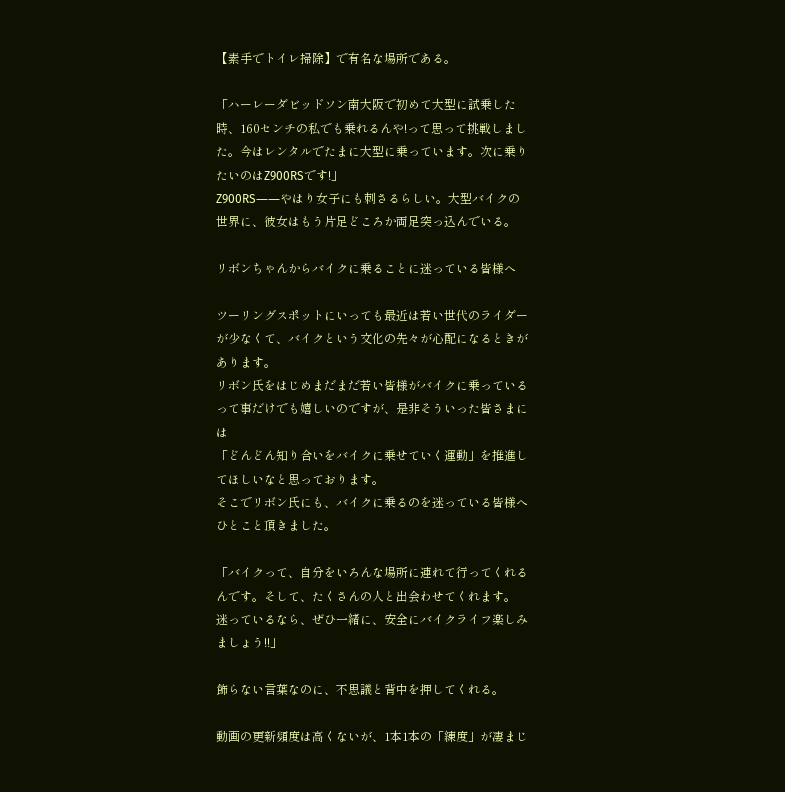【素手でトイレ掃除】で有名な場所である。

「ハーレーダビッドソン南大阪で初めて大型に試乗した時、160センチの私でも乗れるんや!って思って挑戦しました。今はレンタルでたまに大型に乗っています。次に乗りたいのはZ900RSです!」
Z900RS――やはり女子にも刺さるらしい。大型バイクの世界に、彼女はもう片足どころか両足突っ込んでいる。

リボンちゃんからバイクに乗ることに迷っている皆様へ

ツーリングスポットにいっても最近は若い世代のライダーが少なくて、バイクという文化の先々が心配になるときがあります。
リボン氏をはじめまだまだ若い皆様がバイクに乗っているって事だけでも嬉しいのですが、是非そういった皆さまには
「どんどん知り合いをバイクに乗せていく運動」を推進してほしいなと思っております。
そこでリボン氏にも、バイクに乗るのを迷っている皆様へひとこと頂きました。

「バイクって、自分をいろんな場所に連れて行ってくれるんです。そして、たくさんの人と出会わせてくれます。
迷っているなら、ぜひ一緒に、安全にバイクライフ楽しみましょう!!」

飾らない言葉なのに、不思議と背中を押してくれる。

動画の更新頻度は高くないが、1本1本の「練度」が凄まじ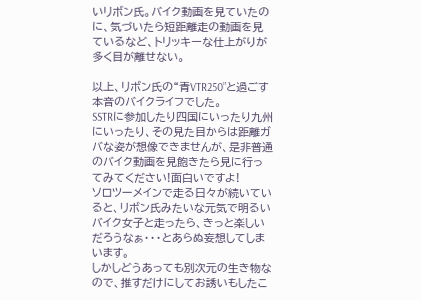いリボン氏。バイク動画を見ていたのに、気づいたら短距離走の動画を見ているなど、トリッキーな仕上がりが多く目が離せない。

以上、リボン氏の“青VTR250”と過ごす本音のバイクライフでした。
SSTRに参加したり四国にいったり九州にいったり、その見た目からは距離ガバな姿が想像できませんが、是非普通のバイク動画を見飽きたら見に行ってみてください!面白いですよ!
ソロツーメインで走る日々が続いていると、リボン氏みたいな元気で明るいバイク女子と走ったら、きっと楽しいだろうなぁ・・・とあらぬ妄想してしまいます。
しかしどうあっても別次元の生き物なので、推すだけにしてお誘いもしたこ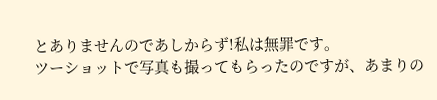とありませんのであしからず!私は無罪です。
ツーショットで写真も撮ってもらったのですが、あまりの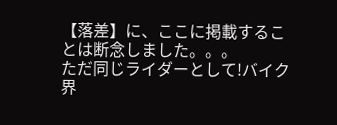【落差】に、ここに掲載することは断念しました。。。
ただ同じライダーとして!バイク界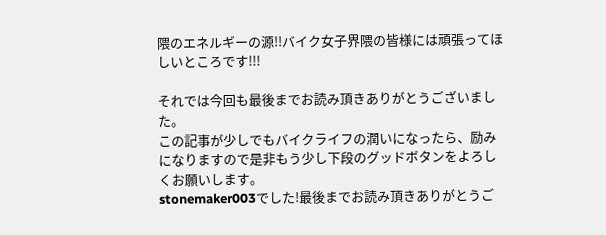隈のエネルギーの源!!バイク女子界隈の皆様には頑張ってほしいところです!!!

それでは今回も最後までお読み頂きありがとうございました。
この記事が少しでもバイクライフの潤いになったら、励みになりますので是非もう少し下段のグッドボタンをよろしくお願いします。
stonemaker003でした!最後までお読み頂きありがとうご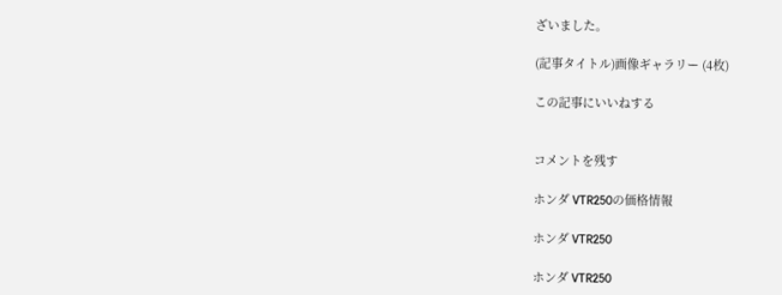ざいました。

(記事タイトル)画像ギャラリー (4枚)

この記事にいいねする


コメントを残す

ホンダ VTR250の価格情報

ホンダ VTR250

ホンダ VTR250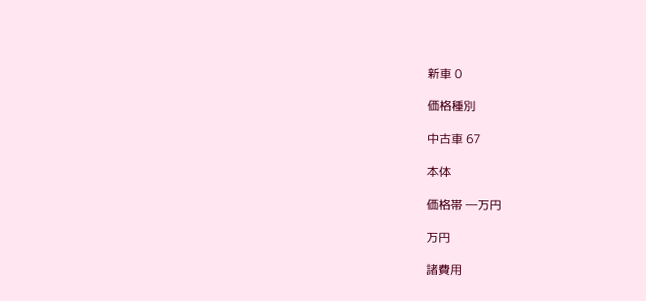新車 0

価格種別

中古車 67

本体

価格帯 ―万円

万円

諸費用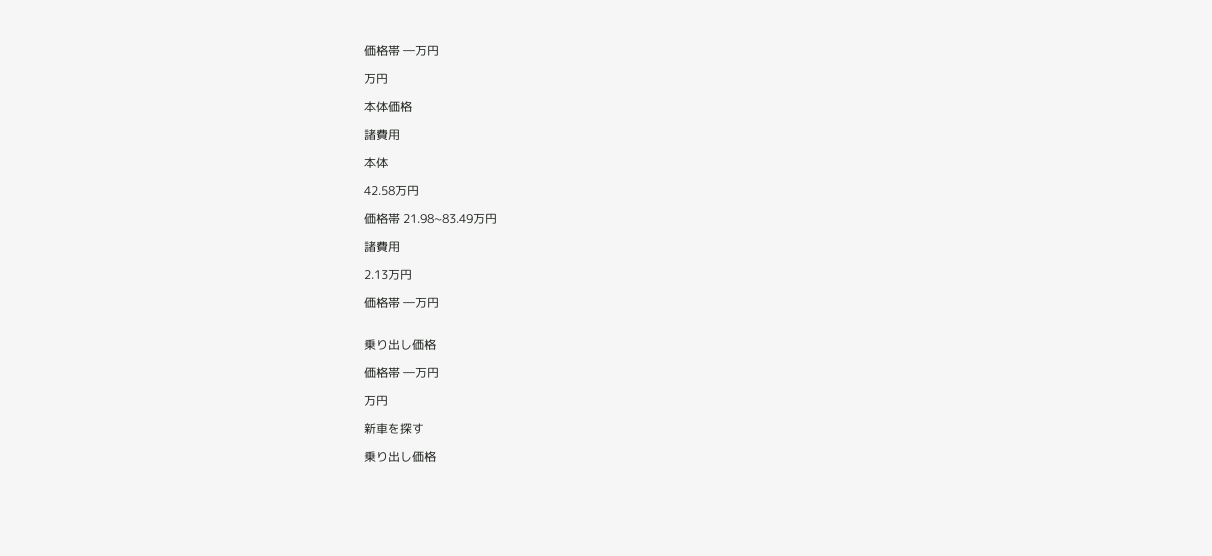価格帯 ―万円

万円

本体価格

諸費用

本体

42.58万円

価格帯 21.98~83.49万円

諸費用

2.13万円

価格帯 ―万円


乗り出し価格

価格帯 ―万円

万円

新車を探す

乗り出し価格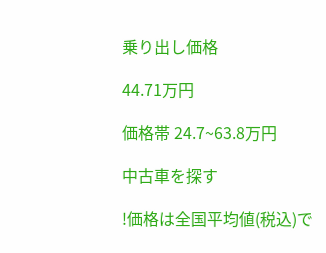乗り出し価格

44.71万円

価格帯 24.7~63.8万円

中古車を探す

!価格は全国平均値(税込)で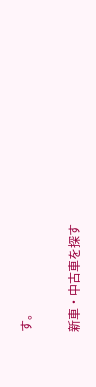す。

新車・中古車を探す